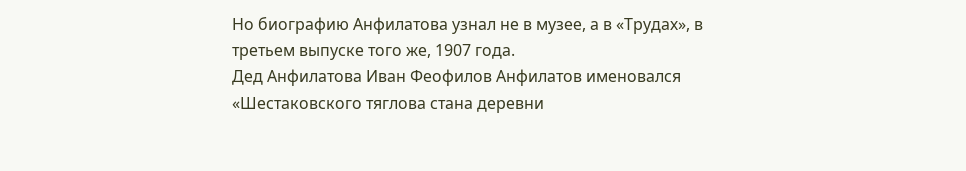Но биографию Анфилатова узнал не в музее, а в «Трудах», в третьем выпуске того же, 1907 года.
Дед Анфилатова Иван Феофилов Анфилатов именовался «Шестаковского тяглова стана деревни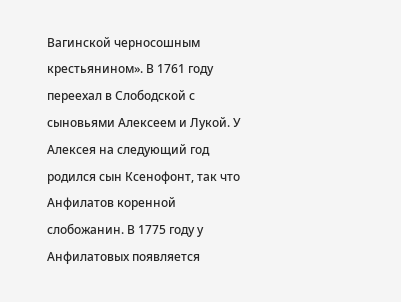Вагинской черносошным крестьянином». В 1761 году переехал в Слободской с сыновьями Алексеем и Лукой. У Алексея на следующий год родился сын Ксенофонт, так что Анфилатов коренной слобожанин. В 1775 году у Анфилатовых появляется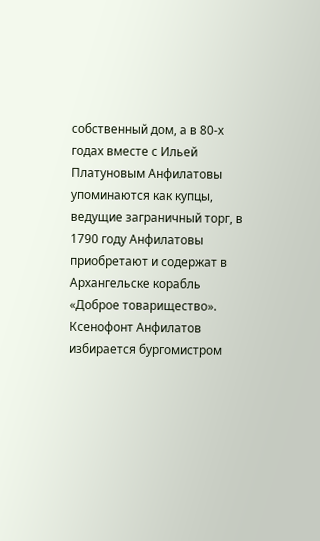собственный дом, а в 80-х годах вместе с Ильей Платуновым Анфилатовы упоминаются как купцы, ведущие заграничный торг, в 1790 году Анфилатовы приобретают и содержат в Архангельске корабль «Доброе товарищество». Ксенофонт Анфилатов избирается бургомистром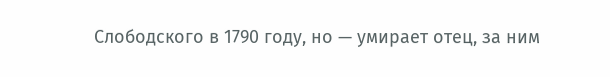Слободского в 1790 году, но — умирает отец, за ним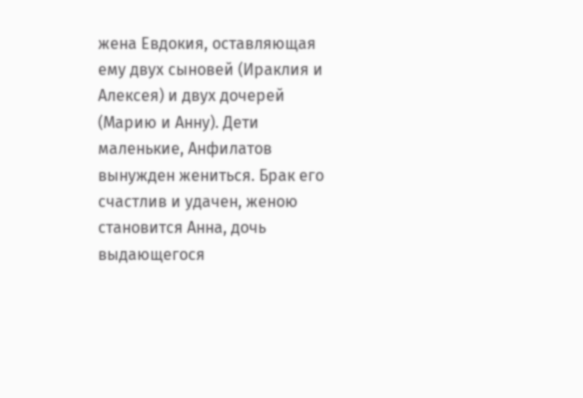жена Евдокия, оставляющая ему двух сыновей (Ираклия и Алексея) и двух дочерей (Марию и Анну). Дети маленькие, Анфилатов вынужден жениться. Брак его счастлив и удачен, женою становится Анна, дочь выдающегося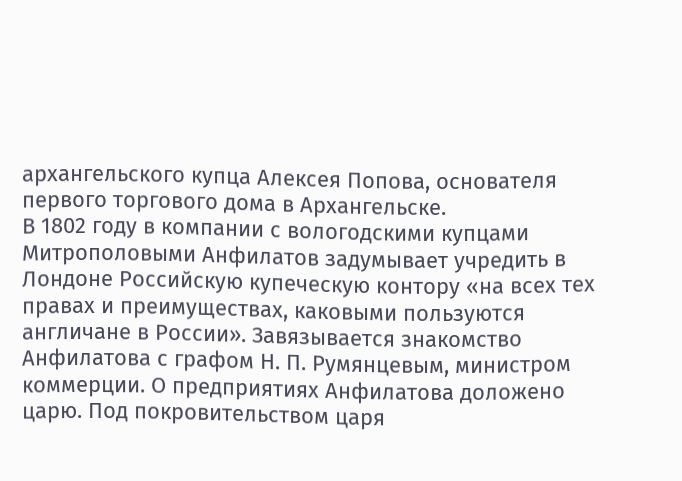архангельского купца Алексея Попова, основателя первого торгового дома в Архангельске.
В 1802 году в компании с вологодскими купцами Митрополовыми Анфилатов задумывает учредить в Лондоне Российскую купеческую контору «на всех тех правах и преимуществах, каковыми пользуются англичане в России». Завязывается знакомство Анфилатова с графом Н. П. Румянцевым, министром коммерции. О предприятиях Анфилатова доложено царю. Под покровительством царя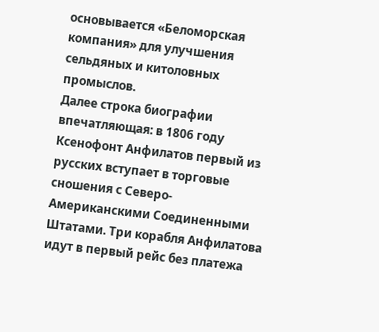основывается «Беломорская компания» для улучшения сельдяных и китоловных промыслов.
Далее строка биографии впечатляющая: в 1806 году Ксенофонт Анфилатов первый из русских вступает в торговые сношения с Северо-Американскими Соединенными Штатами. Три корабля Анфилатова идут в первый рейс без платежа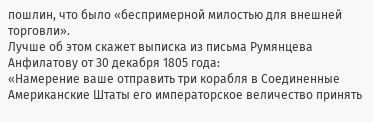пошлин, что было «беспримерной милостью для внешней торговли».
Лучше об этом скажет выписка из письма Румянцева Анфилатову от 30 декабря 1805 года:
«Намерение ваше отправить три корабля в Соединенные Американские Штаты его императорское величество принять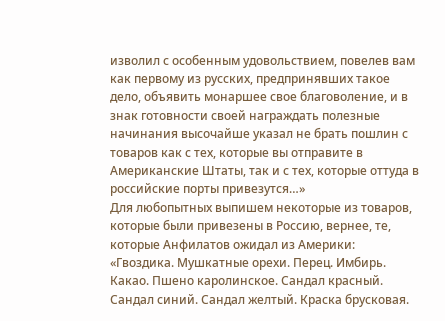изволил с особенным удовольствием, повелев вам как первому из русских, предпринявших такое дело, объявить монаршее свое благоволение, и в знак готовности своей награждать полезные начинания высочайше указал не брать пошлин с товаров как с тех, которые вы отправите в Американские Штаты, так и с тех, которые оттуда в российские порты привезутся…»
Для любопытных выпишем некоторые из товаров, которые были привезены в Россию, вернее, те, которые Анфилатов ожидал из Америки:
«Гвоздика. Мушкатные орехи. Перец. Имбирь. Какао. Пшено каролинское. Сандал красный. Сандал синий. Сандал желтый. Краска брусковая.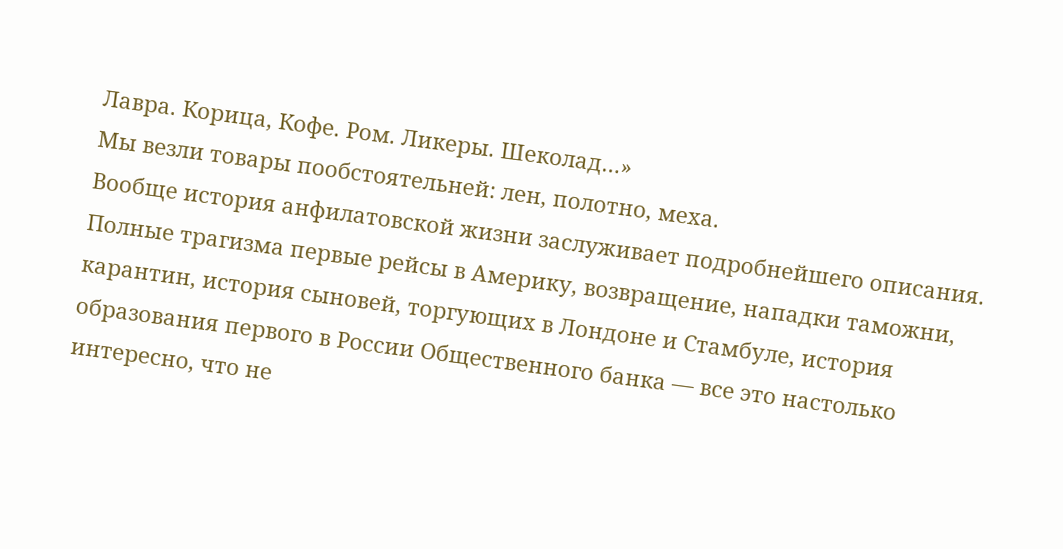Лавра. Корица, Кофе. Ром. Ликеры. Шеколад…»
Мы везли товары пообстоятельней: лен, полотно, меха.
Вообще история анфилатовской жизни заслуживает подробнейшего описания. Полные трагизма первые рейсы в Америку, возвращение, нападки таможни, карантин, история сыновей, торгующих в Лондоне и Стамбуле, история образования первого в России Общественного банка — все это настолько интересно, что не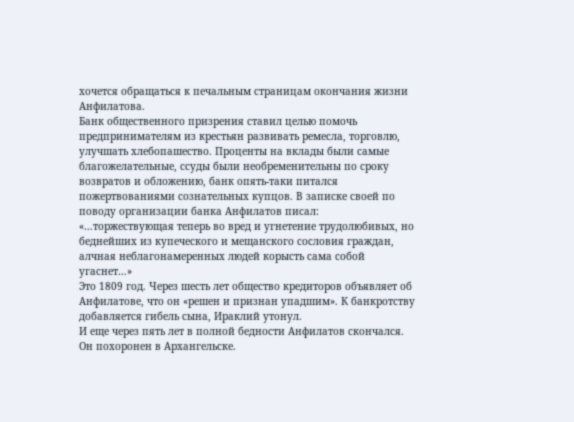хочется обращаться к печальным страницам окончания жизни Анфилатова.
Банк общественного призрения ставил целью помочь предпринимателям из крестьян развивать ремесла, торговлю, улучшать хлебопашество. Проценты на вклады были самые благожелательные, ссуды были необременительны по сроку возвратов и обложению, банк опять-таки питался пожертвованиями сознательных купцов. В записке своей по поводу организации банка Анфилатов писал: «…торжествующая теперь во вред и угнетение трудолюбивых, но беднейших из купеческого и мещанского сословия граждан, алчная неблагонамеренных людей корысть сама собой угаснет…»
Это 1809 год. Через шесть лет общество кредиторов объявляет об Анфилатове, что он «решен и признан упадшим». К банкротству добавляется гибель сына, Ираклий утонул.
И еще через пять лет в полной бедности Анфилатов скончался. Он похоронен в Архангельске.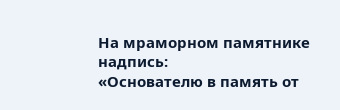На мраморном памятнике надпись:
«Основателю в память от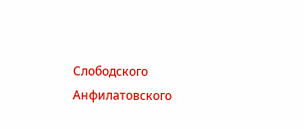Слободского Анфилатовского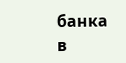банка в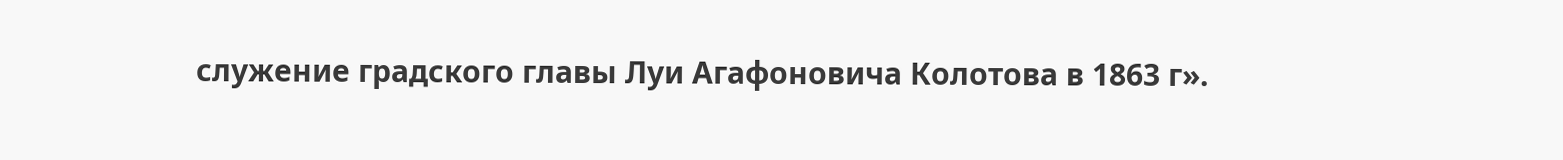служение градского главы Луи Агафоновича Колотова в 1863 г».